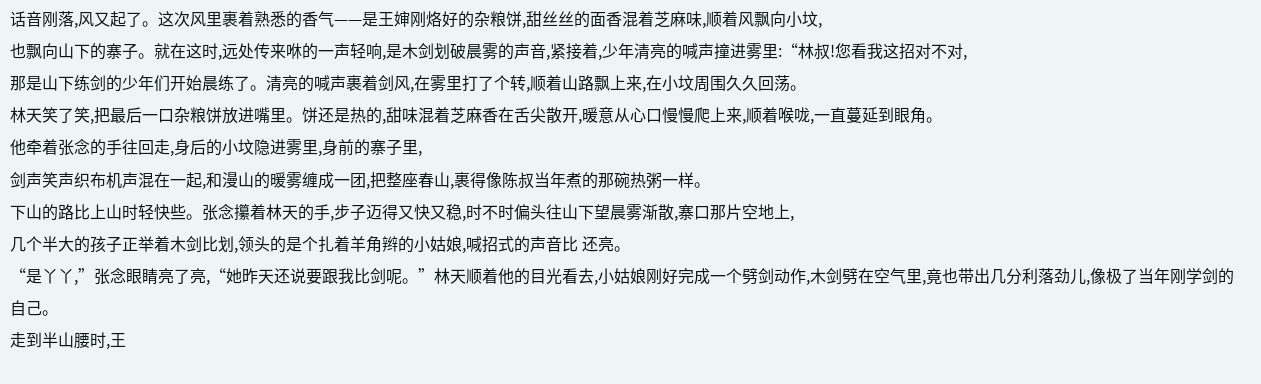话音刚落,风又起了。这次风里裹着熟悉的香气——是王婶刚烙好的杂粮饼,甜丝丝的面香混着芝麻味,顺着风飘向小坟,
也飘向山下的寨子。就在这时,远处传来咻的一声轻响,是木剑划破晨雾的声音,紧接着,少年清亮的喊声撞进雾里:“林叔!您看我这招对不对,
那是山下练剑的少年们开始晨练了。清亮的喊声裹着剑风,在雾里打了个转,顺着山路飘上来,在小坟周围久久回荡。
林天笑了笑,把最后一口杂粮饼放进嘴里。饼还是热的,甜味混着芝麻香在舌尖散开,暖意从心口慢慢爬上来,顺着喉咙,一直蔓延到眼角。
他牵着张念的手往回走,身后的小坟隐进雾里,身前的寨子里,
剑声笑声织布机声混在一起,和漫山的暖雾缠成一团,把整座春山,裹得像陈叔当年煮的那碗热粥一样。
下山的路比上山时轻快些。张念攥着林天的手,步子迈得又快又稳,时不时偏头往山下望晨雾渐散,寨口那片空地上,
几个半大的孩子正举着木剑比划,领头的是个扎着羊角辫的小姑娘,喊招式的声音比 还亮。
“是丫丫,”张念眼睛亮了亮,“她昨天还说要跟我比剑呢。”林天顺着他的目光看去,小姑娘刚好完成一个劈剑动作,木剑劈在空气里,竟也带出几分利落劲儿,像极了当年刚学剑的自己。
走到半山腰时,王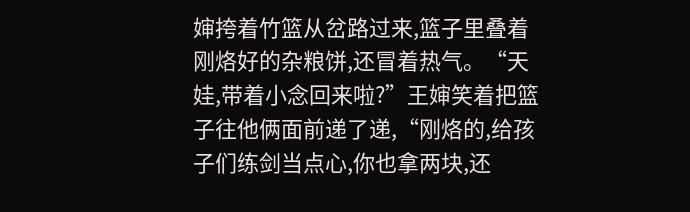婶挎着竹篮从岔路过来,篮子里叠着刚烙好的杂粮饼,还冒着热气。“天娃,带着小念回来啦?”王婶笑着把篮子往他俩面前递了递,“刚烙的,给孩子们练剑当点心,你也拿两块,还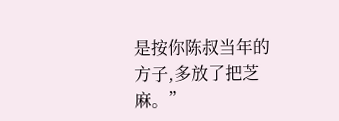是按你陈叔当年的方子,多放了把芝麻。”